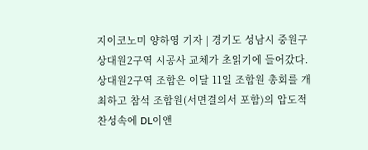지이코노미 양하영 기자 | 경기도 성남시 중원구 상대원2구역 시공사 교체가 초읽기에 들어갔다. 상대원2구역 조합은 이달 11일 조합원 총회를 개최하고 참석 조합원(서면결의서 포함)의 압도적 찬성속에 DL이앤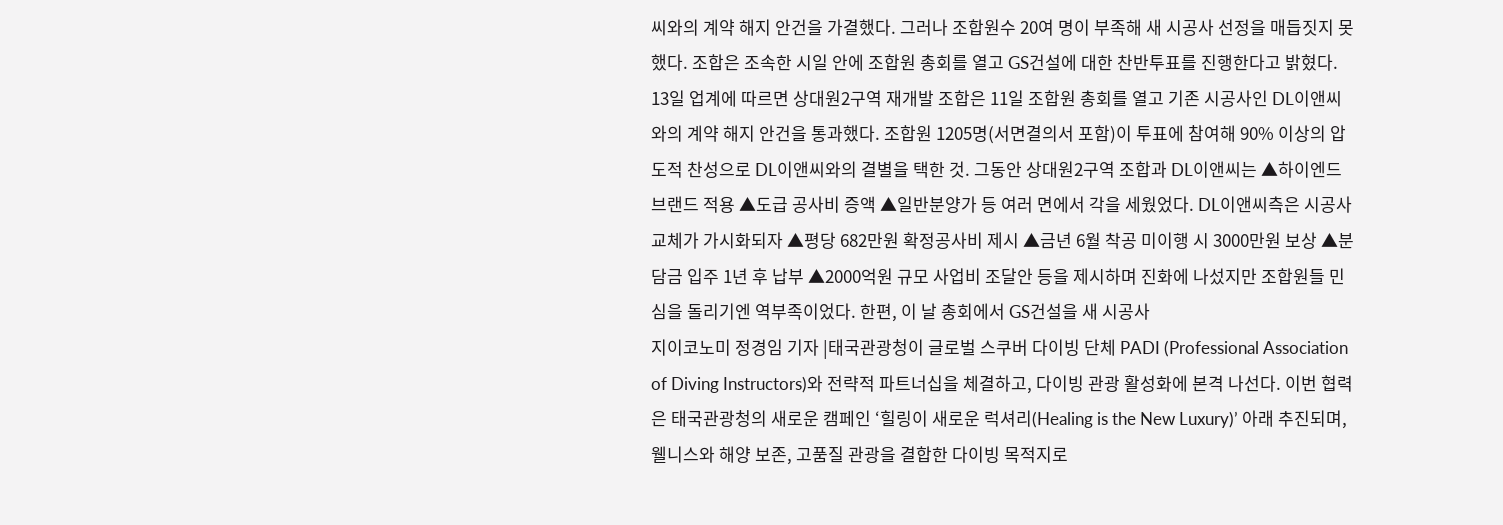씨와의 계약 해지 안건을 가결했다. 그러나 조합원수 20여 명이 부족해 새 시공사 선정을 매듭짓지 못했다. 조합은 조속한 시일 안에 조합원 총회를 열고 GS건설에 대한 찬반투표를 진행한다고 밝혔다. 13일 업계에 따르면 상대원2구역 재개발 조합은 11일 조합원 총회를 열고 기존 시공사인 DL이앤씨와의 계약 해지 안건을 통과했다. 조합원 1205명(서면결의서 포함)이 투표에 참여해 90% 이상의 압도적 찬성으로 DL이앤씨와의 결별을 택한 것. 그동안 상대원2구역 조합과 DL이앤씨는 ▲하이엔드 브랜드 적용 ▲도급 공사비 증액 ▲일반분양가 등 여러 면에서 각을 세웠었다. DL이앤씨측은 시공사 교체가 가시화되자 ▲평당 682만원 확정공사비 제시 ▲금년 6월 착공 미이행 시 3000만원 보상 ▲분담금 입주 1년 후 납부 ▲2000억원 규모 사업비 조달안 등을 제시하며 진화에 나섰지만 조합원들 민심을 돌리기엔 역부족이었다. 한편, 이 날 총회에서 GS건설을 새 시공사
지이코노미 정경임 기자 |태국관광청이 글로벌 스쿠버 다이빙 단체 PADI (Professional Association of Diving Instructors)와 전략적 파트너십을 체결하고, 다이빙 관광 활성화에 본격 나선다. 이번 협력은 태국관광청의 새로운 캠페인 ‘힐링이 새로운 럭셔리(Healing is the New Luxury)’ 아래 추진되며, 웰니스와 해양 보존, 고품질 관광을 결합한 다이빙 목적지로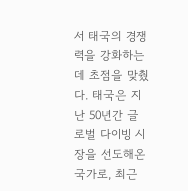서 태국의 경쟁력을 강화하는 데 초점을 맞췄다. 태국은 지난 50년간 글로벌 다이빙 시장을 선도해온 국가로, 최근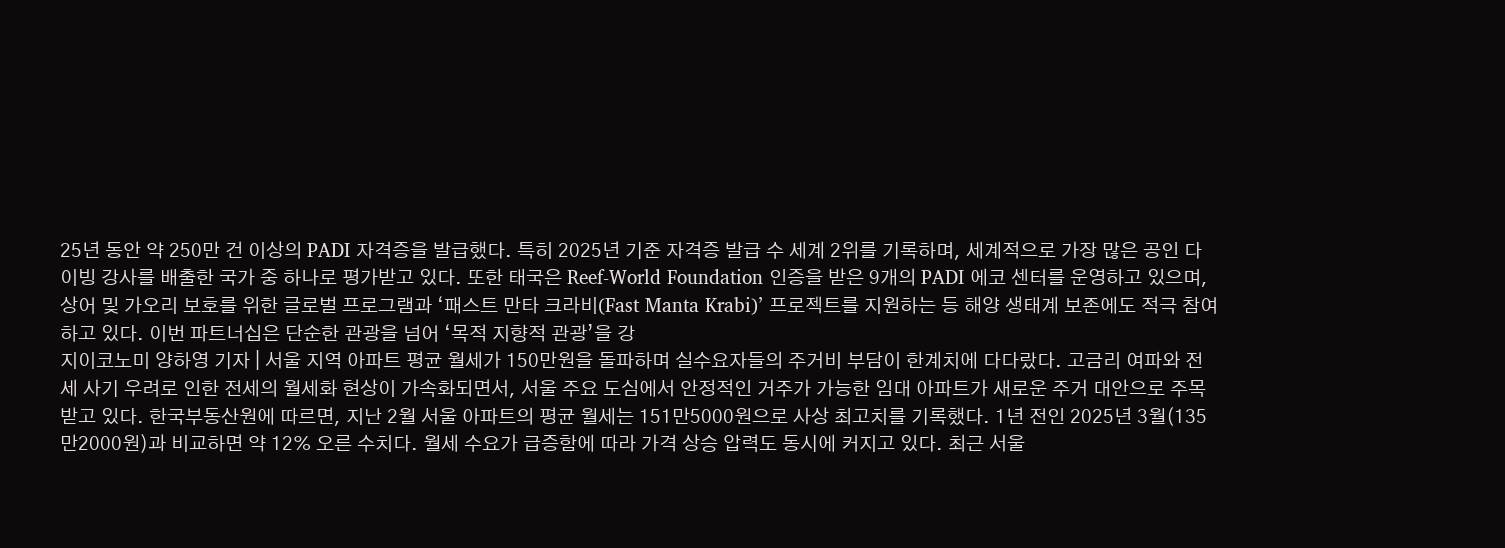25년 동안 약 250만 건 이상의 PADI 자격증을 발급했다. 특히 2025년 기준 자격증 발급 수 세계 2위를 기록하며, 세계적으로 가장 많은 공인 다이빙 강사를 배출한 국가 중 하나로 평가받고 있다. 또한 태국은 Reef-World Foundation 인증을 받은 9개의 PADI 에코 센터를 운영하고 있으며, 상어 및 가오리 보호를 위한 글로벌 프로그램과 ‘패스트 만타 크라비(Fast Manta Krabi)’ 프로젝트를 지원하는 등 해양 생태계 보존에도 적극 참여하고 있다. 이번 파트너십은 단순한 관광을 넘어 ‘목적 지향적 관광’을 강
지이코노미 양하영 기자 | 서울 지역 아파트 평균 월세가 150만원을 돌파하며 실수요자들의 주거비 부담이 한계치에 다다랐다. 고금리 여파와 전세 사기 우려로 인한 전세의 월세화 현상이 가속화되면서, 서울 주요 도심에서 안정적인 거주가 가능한 임대 아파트가 새로운 주거 대안으로 주목받고 있다. 한국부동산원에 따르면, 지난 2월 서울 아파트의 평균 월세는 151만5000원으로 사상 최고치를 기록했다. 1년 전인 2025년 3월(135만2000원)과 비교하면 약 12% 오른 수치다. 월세 수요가 급증함에 따라 가격 상승 압력도 동시에 커지고 있다. 최근 서울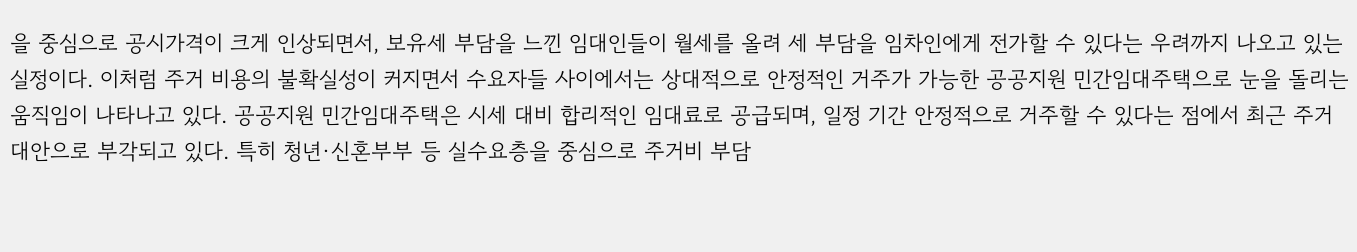을 중심으로 공시가격이 크게 인상되면서, 보유세 부담을 느낀 임대인들이 월세를 올려 세 부담을 임차인에게 전가할 수 있다는 우려까지 나오고 있는 실정이다. 이처럼 주거 비용의 불확실성이 커지면서 수요자들 사이에서는 상대적으로 안정적인 거주가 가능한 공공지원 민간임대주택으로 눈을 돌리는 움직임이 나타나고 있다. 공공지원 민간임대주택은 시세 대비 합리적인 임대료로 공급되며, 일정 기간 안정적으로 거주할 수 있다는 점에서 최근 주거 대안으로 부각되고 있다. 특히 청년·신혼부부 등 실수요층을 중심으로 주거비 부담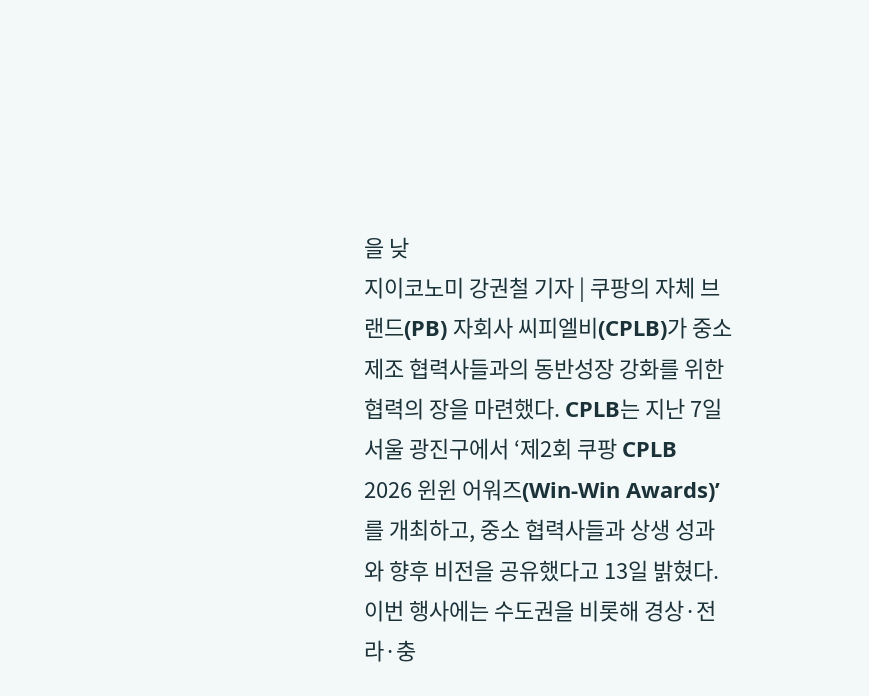을 낮
지이코노미 강권철 기자 | 쿠팡의 자체 브랜드(PB) 자회사 씨피엘비(CPLB)가 중소 제조 협력사들과의 동반성장 강화를 위한 협력의 장을 마련했다. CPLB는 지난 7일 서울 광진구에서 ‘제2회 쿠팡 CPLB 2026 윈윈 어워즈(Win-Win Awards)’를 개최하고, 중소 협력사들과 상생 성과와 향후 비전을 공유했다고 13일 밝혔다. 이번 행사에는 수도권을 비롯해 경상·전라·충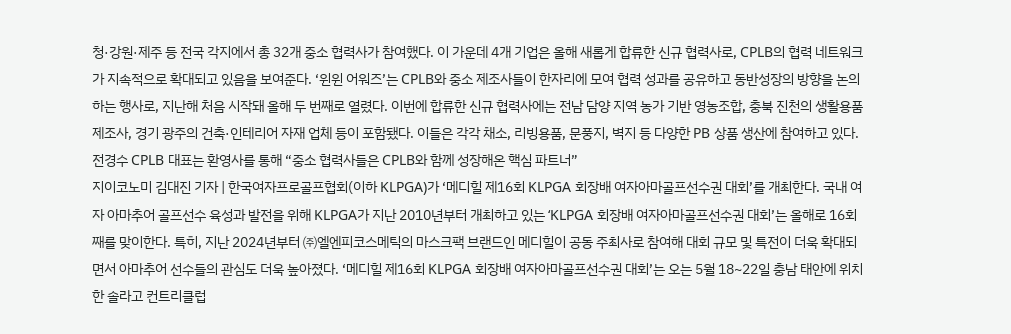청·강원·제주 등 전국 각지에서 총 32개 중소 협력사가 참여했다. 이 가운데 4개 기업은 올해 새롭게 합류한 신규 협력사로, CPLB의 협력 네트워크가 지속적으로 확대되고 있음을 보여준다. ‘윈윈 어워즈’는 CPLB와 중소 제조사들이 한자리에 모여 협력 성과를 공유하고 동반성장의 방향을 논의하는 행사로, 지난해 처음 시작돼 올해 두 번째로 열렸다. 이번에 합류한 신규 협력사에는 전남 담양 지역 농가 기반 영농조합, 충북 진천의 생활용품 제조사, 경기 광주의 건축·인테리어 자재 업체 등이 포함됐다. 이들은 각각 채소, 리빙용품, 문풍지, 벽지 등 다양한 PB 상품 생산에 참여하고 있다. 전경수 CPLB 대표는 환영사를 통해 “중소 협력사들은 CPLB와 함께 성장해온 핵심 파트너”
지이코노미 김대진 기자 | 한국여자프로골프협회(이하 KLPGA)가 ‘메디힐 제16회 KLPGA 회장배 여자아마골프선수권 대회’를 개최한다. 국내 여자 아마추어 골프선수 육성과 발전을 위해 KLPGA가 지난 2010년부터 개최하고 있는 ‘KLPGA 회장배 여자아마골프선수권 대회’는 올해로 16회째를 맞이한다. 특히, 지난 2024년부터 ㈜엘엔피코스메틱의 마스크팩 브랜드인 메디힐이 공동 주최사로 참여해 대회 규모 및 특전이 더욱 확대되면서 아마추어 선수들의 관심도 더욱 높아졌다. ‘메디힐 제16회 KLPGA 회장배 여자아마골프선수권 대회’는 오는 5월 18~22일 충남 태안에 위치한 솔라고 컨트리클럽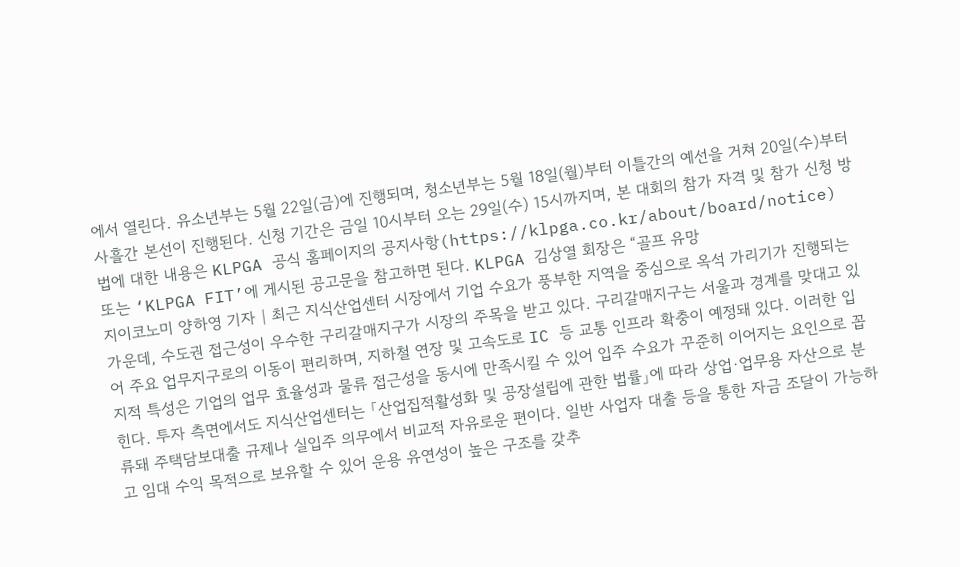에서 열린다. 유소년부는 5월 22일(금)에 진행되며, 청소년부는 5월 18일(월)부터 이틀간의 예선을 거쳐 20일(수)부터 사흘간 본선이 진행된다. 신청 기간은 금일 10시부터 오는 29일(수) 15시까지며, 본 대회의 참가 자격 및 참가 신청 방법에 대한 내용은 KLPGA 공식 홈페이지의 공지사항(https://klpga.co.kr/about/board/notice) 또는 ‘KLPGA FIT’에 게시된 공고문을 참고하면 된다. KLPGA 김상열 회장은 “골프 유망
지이코노미 양하영 기자 | 최근 지식산업센터 시장에서 기업 수요가 풍부한 지역을 중심으로 옥석 가리기가 진행되는 가운데, 수도권 접근성이 우수한 구리갈매지구가 시장의 주목을 받고 있다. 구리갈매지구는 서울과 경계를 맞대고 있어 주요 업무지구로의 이동이 편리하며, 지하철 연장 및 고속도로 IC 등 교통 인프라 확충이 예정돼 있다. 이러한 입지적 특성은 기업의 업무 효율성과 물류 접근성을 동시에 만족시킬 수 있어 입주 수요가 꾸준히 이어지는 요인으로 꼽힌다. 투자 측면에서도 지식산업센터는 「산업집적활성화 및 공장설립에 관한 법률」에 따라 상업·업무용 자산으로 분류돼 주택담보대출 규제나 실입주 의무에서 비교적 자유로운 편이다. 일반 사업자 대출 등을 통한 자금 조달이 가능하고 임대 수익 목적으로 보유할 수 있어 운용 유연성이 높은 구조를 갖추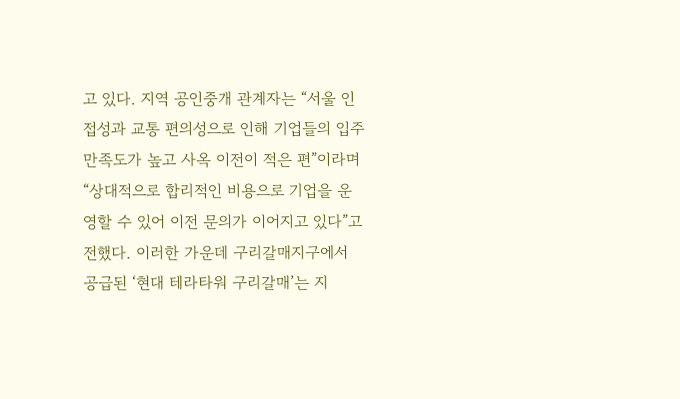고 있다. 지역 공인중개 관계자는 “서울 인접성과 교통 편의성으로 인해 기업들의 입주 만족도가 높고 사옥 이전이 적은 편”이라며 “상대적으로 합리적인 비용으로 기업을 운영할 수 있어 이전 문의가 이어지고 있다”고 전했다. 이러한 가운데 구리갈매지구에서 공급된 ‘현대 테라타워 구리갈매’는 지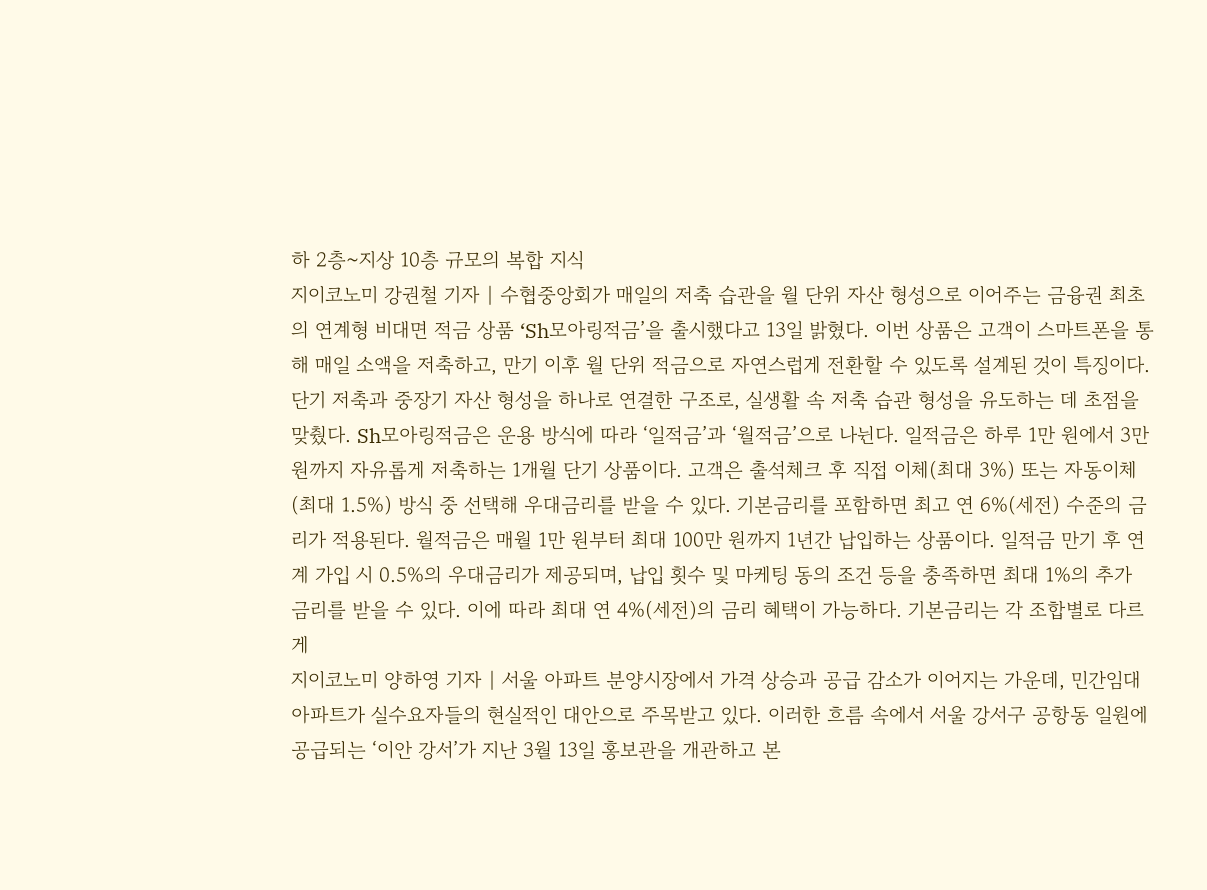하 2층~지상 10층 규모의 복합 지식
지이코노미 강권철 기자 | 수협중앙회가 매일의 저축 습관을 월 단위 자산 형성으로 이어주는 금융권 최초의 연계형 비대면 적금 상품 ‘Sh모아링적금’을 출시했다고 13일 밝혔다. 이번 상품은 고객이 스마트폰을 통해 매일 소액을 저축하고, 만기 이후 월 단위 적금으로 자연스럽게 전환할 수 있도록 설계된 것이 특징이다. 단기 저축과 중장기 자산 형성을 하나로 연결한 구조로, 실생활 속 저축 습관 형성을 유도하는 데 초점을 맞췄다. Sh모아링적금은 운용 방식에 따라 ‘일적금’과 ‘월적금’으로 나뉜다. 일적금은 하루 1만 원에서 3만 원까지 자유롭게 저축하는 1개월 단기 상품이다. 고객은 출석체크 후 직접 이체(최대 3%) 또는 자동이체(최대 1.5%) 방식 중 선택해 우대금리를 받을 수 있다. 기본금리를 포함하면 최고 연 6%(세전) 수준의 금리가 적용된다. 월적금은 매월 1만 원부터 최대 100만 원까지 1년간 납입하는 상품이다. 일적금 만기 후 연계 가입 시 0.5%의 우대금리가 제공되며, 납입 횟수 및 마케팅 동의 조건 등을 충족하면 최대 1%의 추가 금리를 받을 수 있다. 이에 따라 최대 연 4%(세전)의 금리 혜택이 가능하다. 기본금리는 각 조합별로 다르게
지이코노미 양하영 기자 | 서울 아파트 분양시장에서 가격 상승과 공급 감소가 이어지는 가운데, 민간임대 아파트가 실수요자들의 현실적인 대안으로 주목받고 있다. 이러한 흐름 속에서 서울 강서구 공항동 일원에 공급되는 ‘이안 강서’가 지난 3월 13일 홍보관을 개관하고 본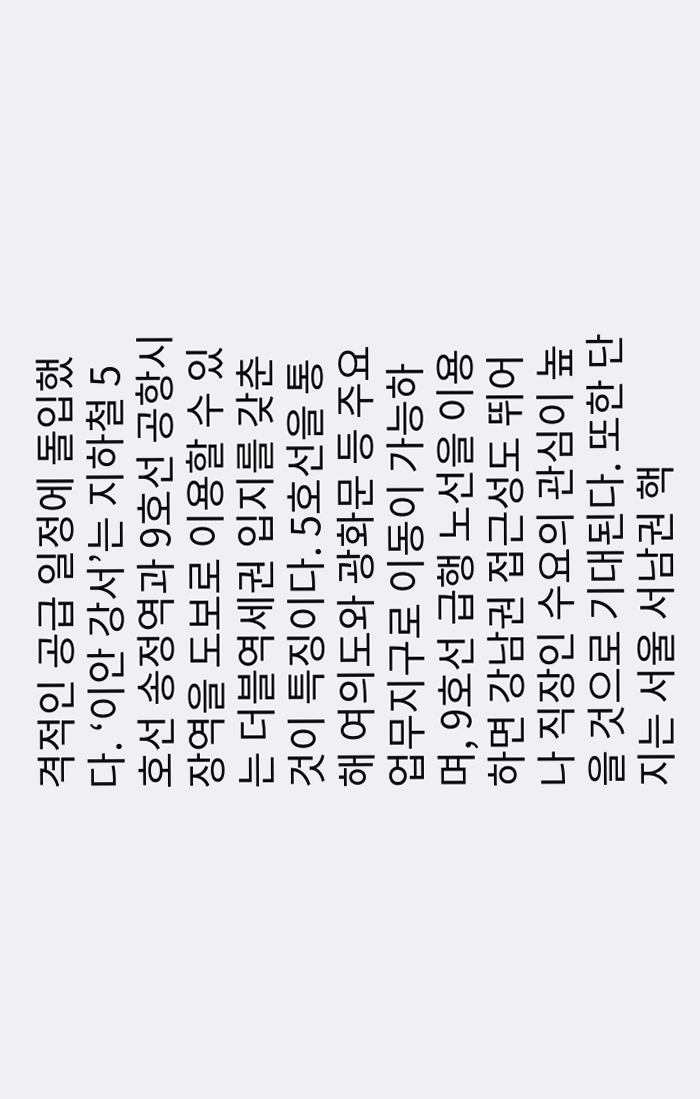격적인 공급 일정에 돌입했다. ‘이안 강서’는 지하철 5호선 송정역과 9호선 공항시장역을 도보로 이용할 수 있는 더블역세권 입지를 갖춘 것이 특징이다. 5호선을 통해 여의도와 광화문 등 주요 업무지구로 이동이 가능하며, 9호선 급행 노선을 이용하면 강남권 접근성도 뛰어나 직장인 수요의 관심이 높을 것으로 기대된다. 또한 단지는 서울 서남권 핵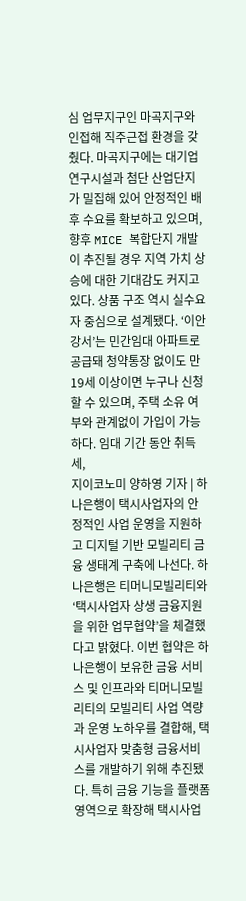심 업무지구인 마곡지구와 인접해 직주근접 환경을 갖췄다. 마곡지구에는 대기업 연구시설과 첨단 산업단지가 밀집해 있어 안정적인 배후 수요를 확보하고 있으며, 향후 MICE 복합단지 개발이 추진될 경우 지역 가치 상승에 대한 기대감도 커지고 있다. 상품 구조 역시 실수요자 중심으로 설계됐다. ‘이안 강서’는 민간임대 아파트로 공급돼 청약통장 없이도 만 19세 이상이면 누구나 신청할 수 있으며, 주택 소유 여부와 관계없이 가입이 가능하다. 임대 기간 동안 취득세,
지이코노미 양하영 기자 | 하나은행이 택시사업자의 안정적인 사업 운영을 지원하고 디지털 기반 모빌리티 금융 생태계 구축에 나선다. 하나은행은 티머니모빌리티와 ‘택시사업자 상생 금융지원을 위한 업무협약’을 체결했다고 밝혔다. 이번 협약은 하나은행이 보유한 금융 서비스 및 인프라와 티머니모빌리티의 모빌리티 사업 역량과 운영 노하우를 결합해, 택시사업자 맞춤형 금융서비스를 개발하기 위해 추진됐다. 특히 금융 기능을 플랫폼 영역으로 확장해 택시사업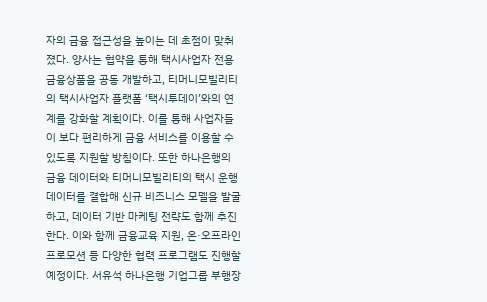자의 금융 접근성을 높이는 데 초점이 맞춰졌다. 양사는 협약을 통해 택시사업자 전용 금융상품을 공동 개발하고, 티머니모빌리티의 택시사업자 플랫폼 ‘택시투데이’와의 연계를 강화할 계획이다. 이를 통해 사업자들이 보다 편리하게 금융 서비스를 이용할 수 있도록 지원할 방침이다. 또한 하나은행의 금융 데이터와 티머니모빌리티의 택시 운행 데이터를 결합해 신규 비즈니스 모델을 발굴하고, 데이터 기반 마케팅 전략도 함께 추진한다. 이와 함께 금융교육 지원, 온·오프라인 프로모션 등 다양한 협력 프로그램도 진행할 예정이다. 서유석 하나은행 기업그룹 부행장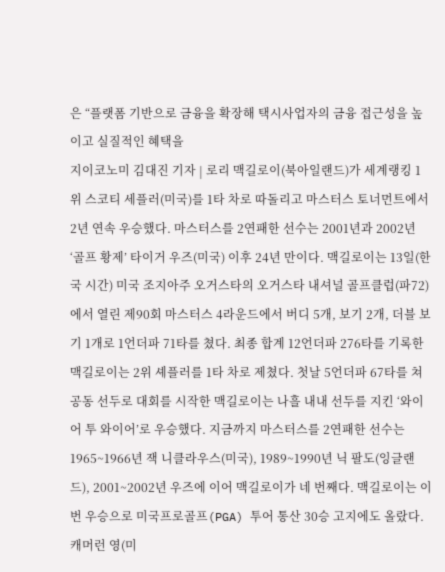은 “플랫폼 기반으로 금융을 확장해 택시사업자의 금융 접근성을 높이고 실질적인 혜택을
지이코노미 김대진 기자 | 로리 맥길로이(북아일랜드)가 세계랭킹 1위 스코티 세플러(미국)를 1타 차로 따돌리고 마스터스 토너먼트에서 2년 연속 우승했다. 마스터스를 2연패한 선수는 2001년과 2002년 ‘골프 황제’ 타이거 우즈(미국) 이후 24년 만이다. 맥길로이는 13일(한국 시간) 미국 조지아주 오거스타의 오거스타 내셔널 골프클럽(파72)에서 열린 제90회 마스터스 4라운드에서 버디 5개, 보기 2개, 더블 보기 1개로 1언더파 71타를 쳤다. 최종 합계 12언더파 276타를 기록한 맥길로이는 2위 셰플러를 1타 차로 제쳤다. 첫날 5언더파 67타를 쳐 공동 선두로 대회를 시작한 맥길로이는 나흘 내내 선두를 지킨 ‘와이어 투 와이어’로 우승했다. 지금까지 마스터스를 2연패한 선수는 1965~1966년 잭 니클라우스(미국), 1989~1990년 닉 팔도(잉글랜드), 2001~2002년 우즈에 이어 맥길로이가 네 번째다. 맥길로이는 이번 우승으로 미국프로골프(PGA) 투어 통산 30승 고지에도 올랐다. 캐머런 영(미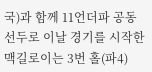국)과 함께 11언더파 공동 선두로 이날 경기를 시작한 맥길로이는 3번 홀(파4)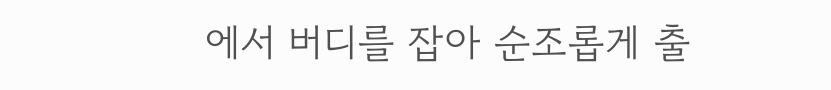에서 버디를 잡아 순조롭게 출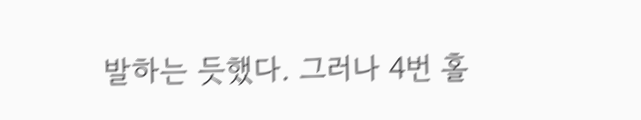발하는 듯했다. 그러나 4번 홀